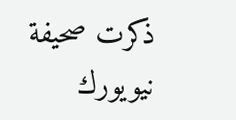ذكرت صحيفة نيويورك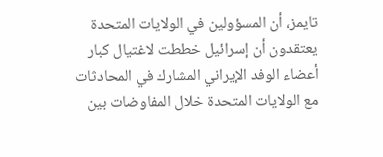تايمز، أن المسؤولين في الولايات المتحدة يعتقدون أن إسرائيل خططت لاغتيال كبار أعضاء الوفد الإيراني المشارك في المحادثات مع الولايات المتحدة خلال المفاوضات بين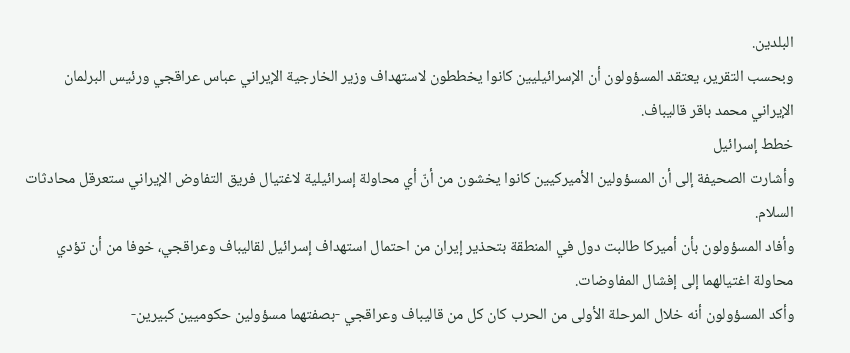البلدين.
وبحسب التقرير، يعتقد المسؤولون أن الإسرائيليين كانوا يخططون لاستهداف وزير الخارجية الإيراني عباس عراقجي ورئيس البرلمان الإيراني محمد باقر قاليباف.
خطط إسرائيل
وأشارت الصحيفة إلى أن المسؤولين الأميركيين كانوا يخشون من أنّ أي محاولة إسرائيلية لاغتيال فريق التفاوض الإيراني ستعرقل محادثات السلام.
وأفاد المسؤولون بأن أميركا طالبت دول في المنطقة بتحذير إيران من احتمال استهداف إسرائيل لقاليباف وعراقجي، خوفا من أن تؤدي محاولة اغتيالهما إلى إفشال المفاوضات.
وأكد المسؤولون أنه خلال المرحلة الأولى من الحرب كان كل من قاليباف وعراقجي -بصفتهما مسؤولين حكوميين كبيرين-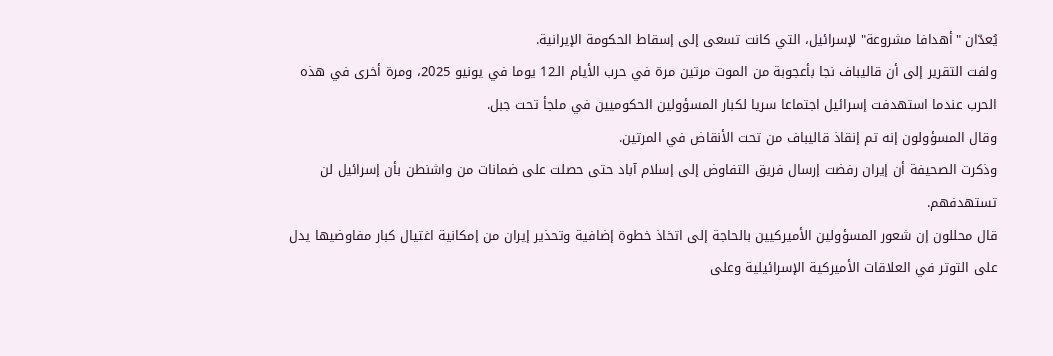يُعدّان "أهدافا مشروعة" لإسرائيل، التي كانت تسعى إلى إسقاط الحكومة الإيرانية.
ولفت التقرير إلى أن قاليباف نجا بأعجوبة من الموت مرتين مرة في حرب الأيام الـ12 يوما في يونيو 2025، ومرة أخرى في هذه الحرب عندما استهدفت إسرائيل اجتماعا سريا لكبار المسؤولين الحكوميين في ملجأ تحت جبل.
وقال المسؤولون إنه تم إنقاذ قاليباف من تحت الأنقاض في المرتين.
وذكرت الصحيفة أن إيران رفضت إرسال فريق التفاوض إلى إسلام آباد حتى حصلت على ضمانات من واشنطن بأن إسرائيل لن تستهدفهم.
قال محللون إن شعور المسؤولين الأميركيين بالحاجة إلى اتخاذ خطوة إضافية وتحذير إيران من إمكانية اغتيال كبار مفاوضيها يدل على التوتر في العلاقات الأميركية الإسرائيلية وعلى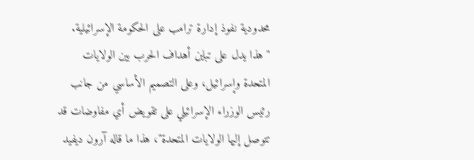محدودية نفوذ إدارة ترامب على الحكومة الإسرائيلية.
"هذا يدل على تباين أهداف الحرب بين الولايات المتحدة وإسرائيل، وعلى التصميم الأساسي من جانب رئيس الوزراء الإسرائيلي على تقويض أي مفاوضات قد تتوصل إليها الولايات المتحدة"، هذا ما قاله آرون ديفيد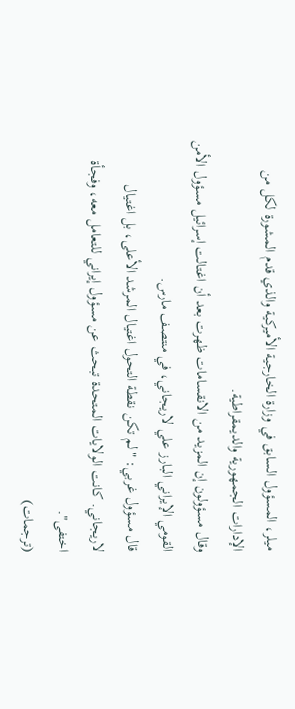ميلر، المسؤول السابق في وزارة الخارجية الأميركية والذي قدم المشورة لكل من الإدارات الجمهورية والديمقراطية.
وقال مسؤولون إن المزيد من الانقسامات ظهرت بعد أن اغتالت إسرائيل مسؤول الأمن القومي الإيراني البارز علي لاريجاني، في منتصف مارس.
قال مسؤول غربي: "لم تكن نقطة التحول اغتيال المرشد الأعلى، بل اغتيال لاريجاني. كانت الولايات المتحدة تبحث عن مسؤول إيراني للتعامل معه، وفجأة اختفى".
(ترجمات)